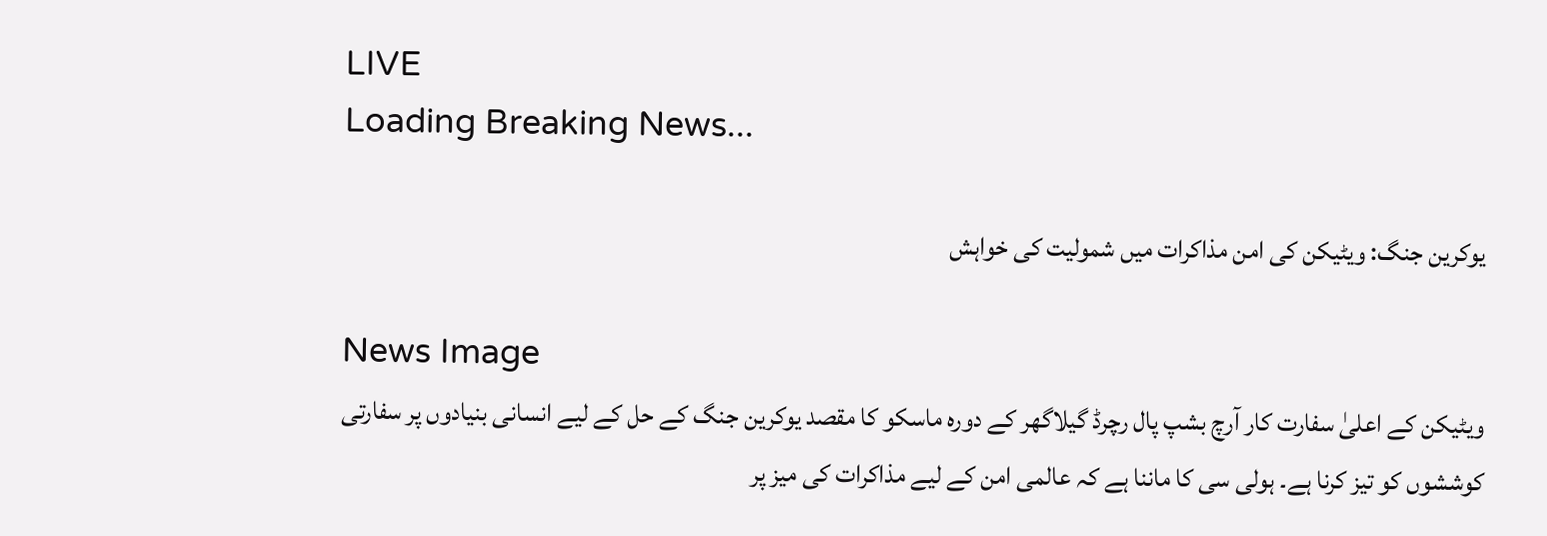LIVE
Loading Breaking News...

یوکرین جنگ: ویٹیکن کی امن مذاکرات میں شمولیت کی خواہش

News Image
ویٹیکن کے اعلیٰ سفارت کار آرچ بشپ پال رچرڈ گیلاگھر کے دورہ ماسکو کا مقصد یوکرین جنگ کے حل کے لیے انسانی بنیادوں پر سفارتی کوششوں کو تیز کرنا ہے۔ ہولی سی کا ماننا ہے کہ عالمی امن کے لیے مذاکرات کی میز پر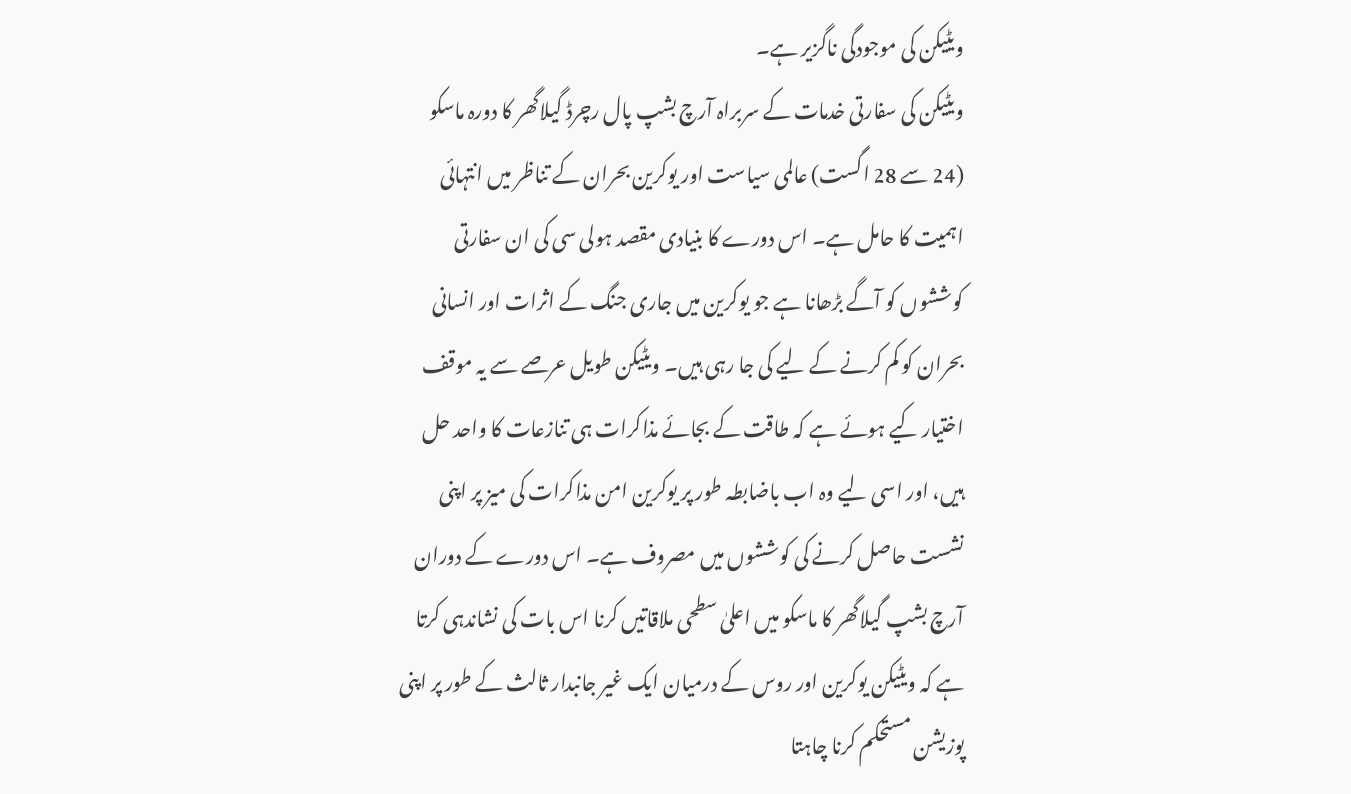ویٹیکن کی موجودگی ناگزیر ہے۔
ویٹیکن کی سفارتی خدمات کے سربراہ آرچ بشپ پال رچرڈ گیلاگھر کا دورہ ماسکو (24 سے 28 اگست) عالمی سیاست اور یوکرین بحران کے تناظر میں انتہائی اہمیت کا حامل ہے۔ اس دورے کا بنیادی مقصد ہولی سی کی ان سفارتی کوششوں کو آگے بڑھانا ہے جو یوکرین میں جاری جنگ کے اثرات اور انسانی بحران کو کم کرنے کے لیے کی جا رہی ہیں۔ ویٹیکن طویل عرصے سے یہ موقف اختیار کیے ہوئے ہے کہ طاقت کے بجائے مذاکرات ہی تنازعات کا واحد حل ہیں، اور اسی لیے وہ اب باضابطہ طور پر یوکرین امن مذاکرات کی میز پر اپنی نشست حاصل کرنے کی کوششوں میں مصروف ہے۔ اس دورے کے دوران آرچ بشپ گیلاگھر کا ماسکو میں اعلیٰ سطحی ملاقاتیں کرنا اس بات کی نشاندہی کرتا ہے کہ ویٹیکن یوکرین اور روس کے درمیان ایک غیر جانبدار ثالث کے طور پر اپنی پوزیشن مستحکم کرنا چاہتا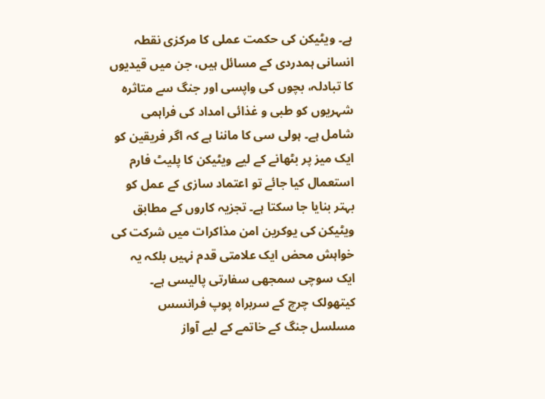ہے۔ ویٹیکن کی حکمت عملی کا مرکزی نقطہ انسانی ہمدردی کے مسائل ہیں، جن میں قیدیوں کا تبادلہ، بچوں کی واپسی اور جنگ سے متاثرہ شہریوں کو طبی و غذائی امداد کی فراہمی شامل ہے۔ ہولی سی کا ماننا ہے کہ اگر فریقین کو ایک میز پر بٹھانے کے لیے ویٹیکن کا پلیٹ فارم استعمال کیا جائے تو اعتماد سازی کے عمل کو بہتر بنایا جا سکتا ہے۔ تجزیہ کاروں کے مطابق ویٹیکن کی یوکرین امن مذاکرات میں شرکت کی خواہش محض ایک علامتی قدم نہیں بلکہ یہ ایک سوچی سمجھی سفارتی پالیسی ہے۔ کیتھولک چرچ کے سربراہ پوپ فرانسس مسلسل جنگ کے خاتمے کے لیے آواز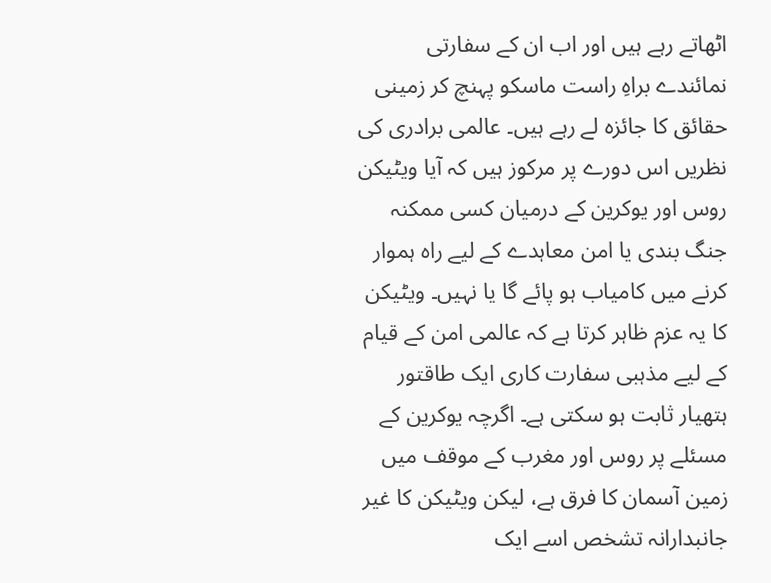اٹھاتے رہے ہیں اور اب ان کے سفارتی نمائندے براہِ راست ماسکو پہنچ کر زمینی حقائق کا جائزہ لے رہے ہیں۔ عالمی برادری کی نظریں اس دورے پر مرکوز ہیں کہ آیا ویٹیکن روس اور یوکرین کے درمیان کسی ممکنہ جنگ بندی یا امن معاہدے کے لیے راہ ہموار کرنے میں کامیاب ہو پائے گا یا نہیں۔ ویٹیکن کا یہ عزم ظاہر کرتا ہے کہ عالمی امن کے قیام کے لیے مذہبی سفارت کاری ایک طاقتور ہتھیار ثابت ہو سکتی ہے۔ اگرچہ یوکرین کے مسئلے پر روس اور مغرب کے موقف میں زمین آسمان کا فرق ہے، لیکن ویٹیکن کا غیر جانبدارانہ تشخص اسے ایک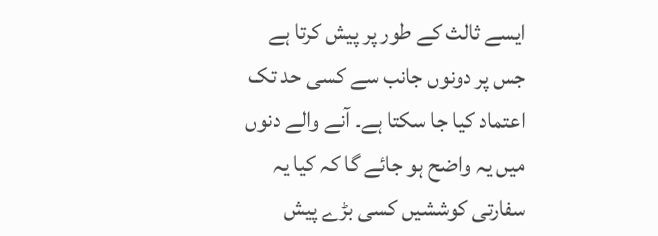ایسے ثالث کے طور پر پیش کرتا ہے جس پر دونوں جانب سے کسی حد تک اعتماد کیا جا سکتا ہے۔ آنے والے دنوں میں یہ واضح ہو جائے گا کہ کیا یہ سفارتی کوششیں کسی بڑے پیش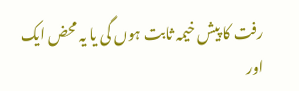رفت کا پیش خیمہ ثابت ہوں گی یا یہ محض ایک اور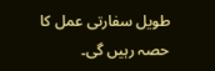طویل سفارتی عمل کا حصہ رہیں گی۔